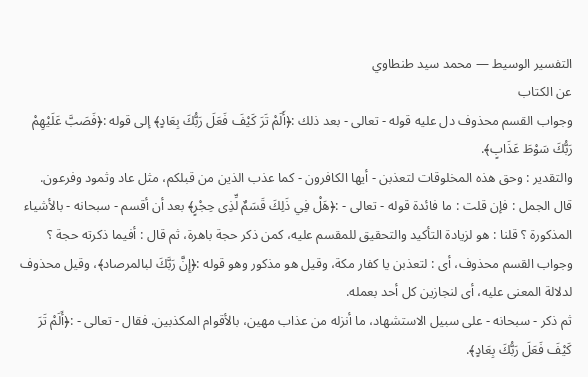التفسير الوسيط — محمد سيد طنطاوي
عن الكتاب
وجواب القسم محذوف دل عليه قوله - تعالى - بعد ذلك :﴿أَلَمْ تَرَ كَيْفَ فَعَلَ رَبُّكَ بِعَادٍ﴾ إلى قوله :﴿فَصَبَّ عَلَيْهِمْ رَبُّكَ سَوْطَ عَذَابٍ﴾.
والتقدير : وحق هذه المخلوقات لتعذبن - أيها الكافرون - كما عذب الذين من قبلكم، مثل عاد وثمود وفرعون.
قال الجمل : فإن قلت : ما فائدة قوله - تعالى - :﴿هَلْ فِي ذَلِكَ قَسَمٌ لِّذِى حِجْرٍ﴾ بعد أن أقسم - سبحانه - بالأشياء المذكورة ؟ قلنا : هو لزيادة التأكيد والتحقيق للمقسم عليه، كمن ذكر حجة باهرة، ثم قال : أفيما ذكرته حجة ؟
وجواب القسم محذوف، أى : لتعذبن يا كفار مكة، وقيل هو مذكور وهو قوله :﴿إِنَّ رَبَّكَ لبالمرصاد﴾، وقيل محذوف لدلالة المعنى عليه، أى لنجازين كل أحد بعمله.
ثم ذكر - سبحانه - على سبيل الاستشهاد، ما أنزله من عذاب مهين، بالأقوام المكذبين. فقال - تعالى - :﴿أَلَمْ تَرَ كَيْفَ فَعَلَ رَبُّكَ بِعَادٍ﴾.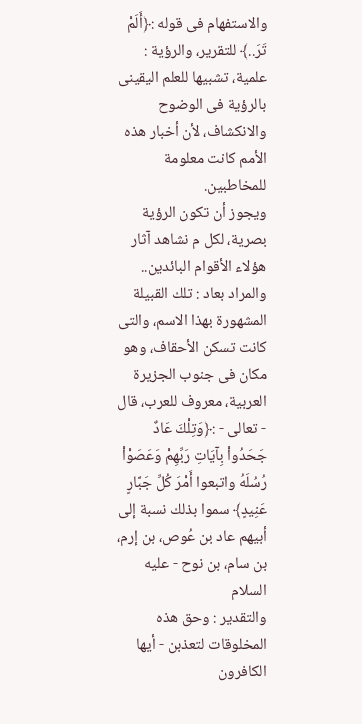والاستفهام فى قوله :﴿أَلَمْ تَرَ..﴾ للتقرير، والرؤية : علمية، تشبيها للعلم اليقينى بالرؤية فى الوضوح والانكشاف، لأن أخبار هذه الأمم كانت معلومة للمخاطبين.
ويجوز أن تكون الرؤية بصرية، لكل م نشاهد آثار هؤلاء الأقوام البائدين..
والمراد بعاد : تلك القبيلة المشهورة بهذا الاسم، والتى كانت تسكن الأحقاف، وهو مكان فى جنوب الجزيرة العربية، معروف للعرب، قال - تعالى - :﴿وَتِلْكَ عَادٌ جَحَدُواْ بِآيَاتِ رَبِّهِمْ وَعَصَوْاْ رُسُلَهُ واتبعوا أَمْرَ كُلِّ جَبَّارٍ عَنِيدٍ﴾ سموا بذلك نسبة إلى أبيهم عاد بن عُوص، بن إرم، بن سام، بن نوح - عليه السلام
والتقدير : وحق هذه المخلوقات لتعذبن - أيها الكافرون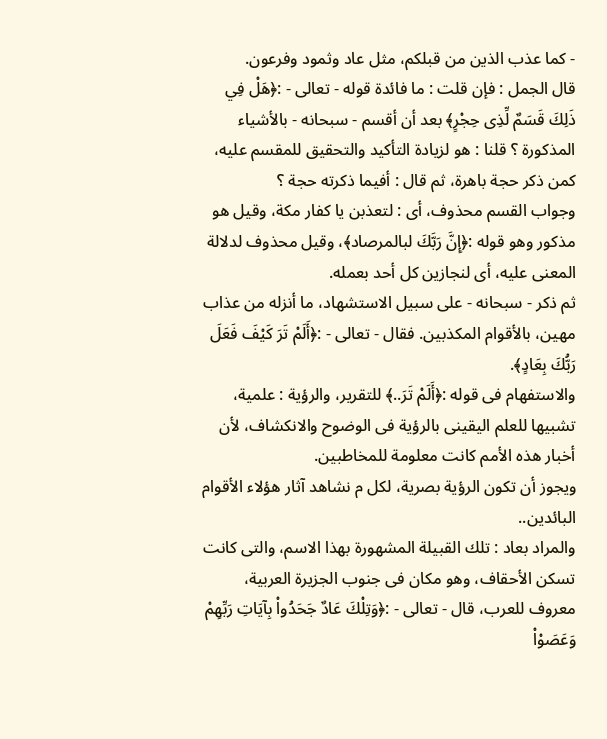- كما عذب الذين من قبلكم، مثل عاد وثمود وفرعون.
قال الجمل : فإن قلت : ما فائدة قوله - تعالى - :﴿هَلْ فِي ذَلِكَ قَسَمٌ لِّذِى حِجْرٍ﴾ بعد أن أقسم - سبحانه - بالأشياء المذكورة ؟ قلنا : هو لزيادة التأكيد والتحقيق للمقسم عليه، كمن ذكر حجة باهرة، ثم قال : أفيما ذكرته حجة ؟
وجواب القسم محذوف، أى : لتعذبن يا كفار مكة، وقيل هو مذكور وهو قوله :﴿إِنَّ رَبَّكَ لبالمرصاد﴾، وقيل محذوف لدلالة المعنى عليه، أى لنجازين كل أحد بعمله.
ثم ذكر - سبحانه - على سبيل الاستشهاد، ما أنزله من عذاب مهين، بالأقوام المكذبين. فقال - تعالى - :﴿أَلَمْ تَرَ كَيْفَ فَعَلَ رَبُّكَ بِعَادٍ﴾.
والاستفهام فى قوله :﴿أَلَمْ تَرَ..﴾ للتقرير، والرؤية : علمية، تشبيها للعلم اليقينى بالرؤية فى الوضوح والانكشاف، لأن أخبار هذه الأمم كانت معلومة للمخاطبين.
ويجوز أن تكون الرؤية بصرية، لكل م نشاهد آثار هؤلاء الأقوام البائدين..
والمراد بعاد : تلك القبيلة المشهورة بهذا الاسم، والتى كانت تسكن الأحقاف، وهو مكان فى جنوب الجزيرة العربية، معروف للعرب، قال - تعالى - :﴿وَتِلْكَ عَادٌ جَحَدُواْ بِآيَاتِ رَبِّهِمْ وَعَصَوْاْ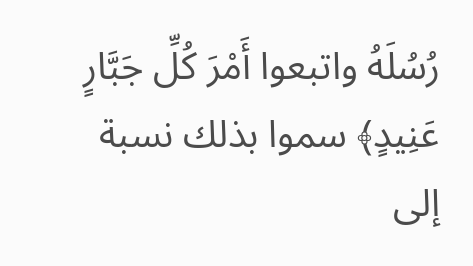رُسُلَهُ واتبعوا أَمْرَ كُلِّ جَبَّارٍ عَنِيدٍ﴾ سموا بذلك نسبة إلى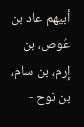أبيهم عاد بن عُوص، بن إرم، بن سام، بن نوح -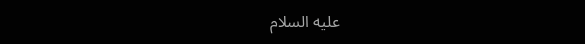عليه السلام